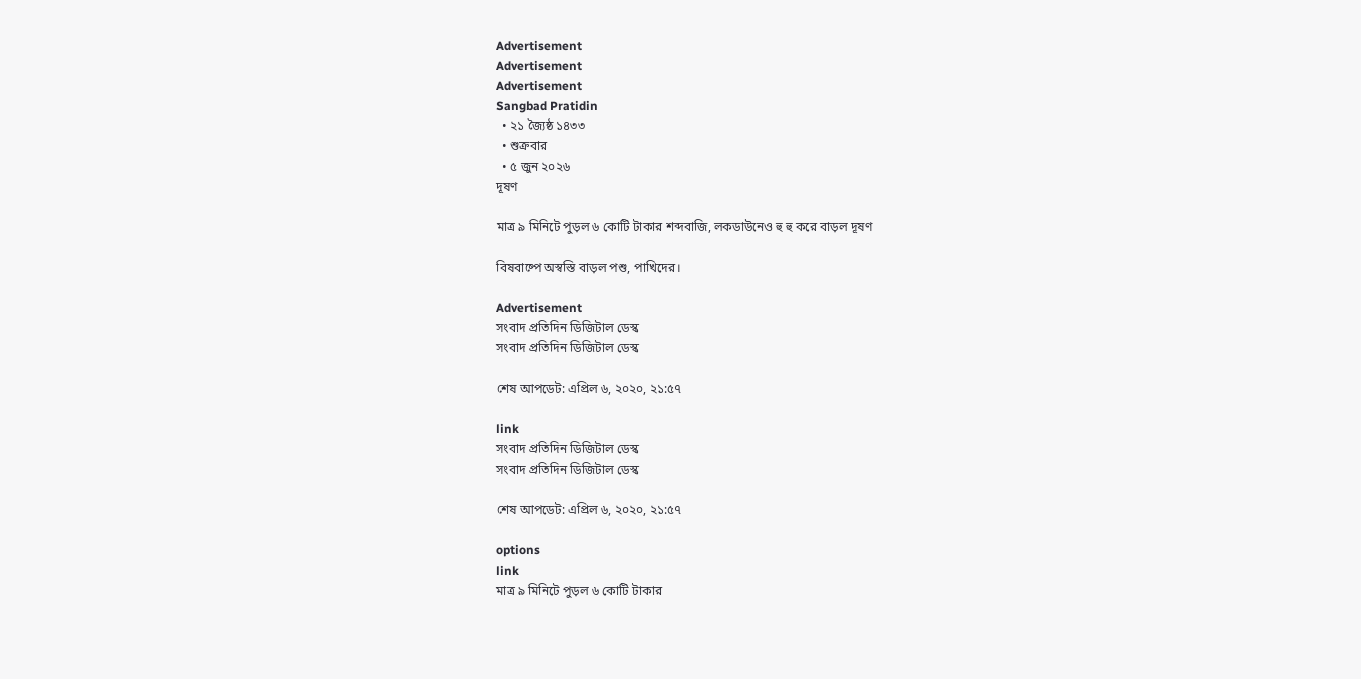Advertisement
Advertisement
Advertisement
Sangbad Pratidin
  • ২১ জ্যৈষ্ঠ ১৪৩৩
  • শুক্রবার
  • ৫ জুন ২০২৬
দূষণ

মাত্র ৯ মিনিটে পুড়ল ৬ কোটি টাকার শব্দবাজি, লকডাউনেও হু হু করে বাড়ল দূষণ

বিষবাষ্পে অস্বস্তি বাড়ল পশু, পাখিদের।

Advertisement
সংবাদ প্রতিদিন ডিজিটাল ডেস্ক
সংবাদ প্রতিদিন ডিজিটাল ডেস্ক

শেষ আপডেট: এপ্রিল ৬, ২০২০, ২১:৫৭

link
সংবাদ প্রতিদিন ডিজিটাল ডেস্ক
সংবাদ প্রতিদিন ডিজিটাল ডেস্ক

শেষ আপডেট: এপ্রিল ৬, ২০২০, ২১:৫৭

options
link
মাত্র ৯ মিনিটে পুড়ল ৬ কোটি টাকার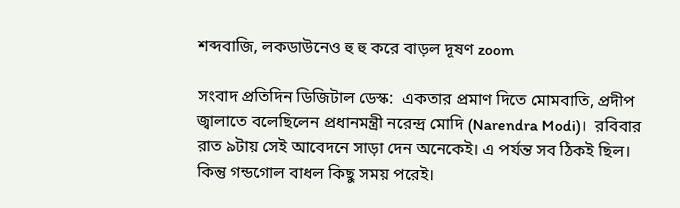শব্দবাজি, লকডাউনেও হু হু করে বাড়ল দূষণ zoom

সংবাদ প্রতিদিন ডিজিটাল ডেস্ক:  একতার প্রমাণ দিতে মোমবাতি, প্রদীপ জ্বালাতে বলেছিলেন প্রধানমন্ত্রী নরেন্দ্র মোদি (Narendra Modi)।  রবিবার রাত ৯টায় সেই আবেদনে সাড়া দেন অনেকেই। এ পর্যন্ত সব ঠিকই ছিল। কিন্তু গন্ডগোল বাধল কিছু সময় পরেই।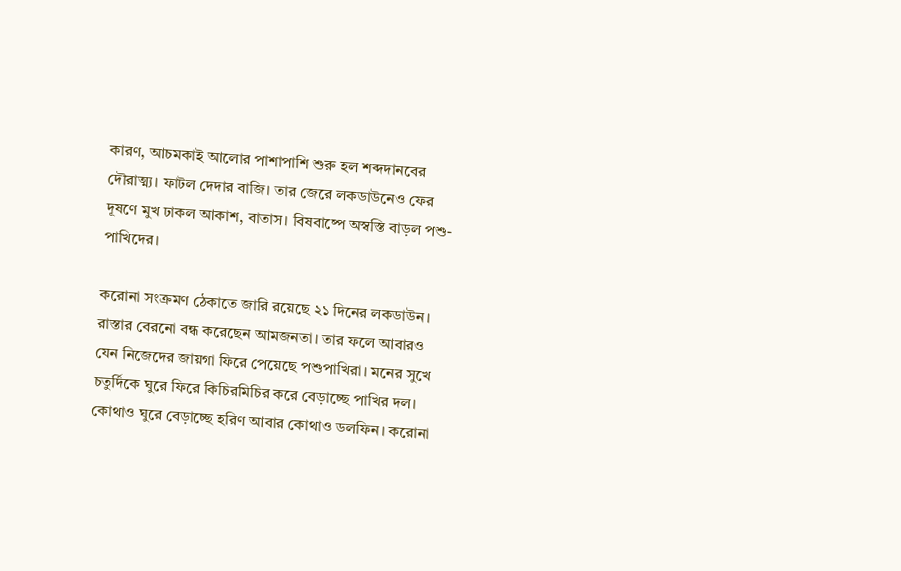কারণ, আচমকাই আলোর পাশাপাশি শুরু হল শব্দদানবের দৌরাত্ম্য। ফাটল দেদার বাজি। তার জেরে লকডাউনেও ফের দূষণে মুখ ঢাকল আকাশ, বাতাস। বিষবাষ্পে অস্বস্তি বাড়ল পশু-পাখিদের।

করোনা সংক্রমণ ঠেকাতে জারি রয়েছে ২১ দিনের লকডাউন।  রাস্তার বেরনো বন্ধ করেছেন আমজনতা। তার ফলে আবারও যেন নিজেদের জায়গা ফিরে পেয়েছে পশুপাখিরা। মনের সুখে চতুর্দিকে ঘুরে ফিরে কিচিরমিচির করে বেড়াচ্ছে পাখির দল।  কোথাও ঘুরে বেড়াচ্ছে হরিণ আবার কোথাও ডলফিন। করোনা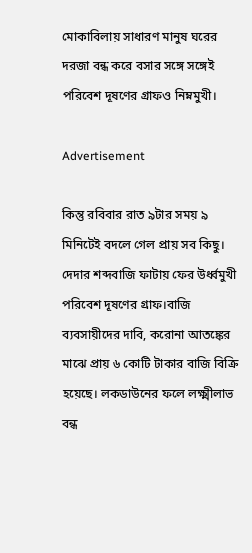মোকাবিলায় সাধারণ মানুষ ঘরের দরজা বন্ধ করে বসার সঙ্গে সঙ্গেই পরিবেশ দূষণের গ্রাফও নিম্নমুখী।

Advertisement

কিন্তু রবিবার রাত ৯টার সময় ৯ মিনিটেই বদলে গেল প্রায় সব কিছু। দেদার শব্দবাজি ফাটায় ফের উর্ধ্বমুখী পরিবেশ দূষণের গ্রাফ।বাজি ব্যবসায়ীদের দাবি, করোনা আতঙ্কের মাঝে প্রায় ৬ কোটি টাকার বাজি বিক্রি হয়েছে। লকডাউনের ফলে লক্ষ্মীলাভ বন্ধ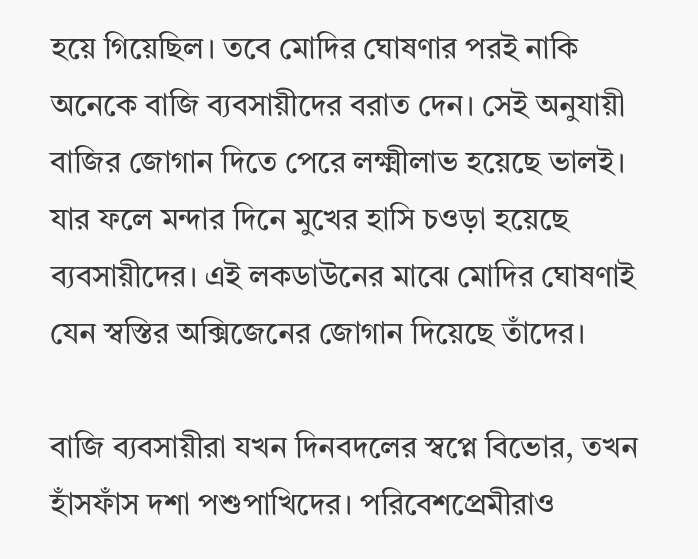হয়ে গিয়েছিল। তবে মোদির ঘোষণার পরই নাকি অনেকে বাজি ব্যবসায়ীদের বরাত দেন। সেই অনুযায়ী বাজির জোগান দিতে পেরে লক্ষ্মীলাভ হয়েছে ভালই। যার ফলে মন্দার দিনে মুখের হাসি চওড়া হয়েছে ব্যবসায়ীদের। এই লকডাউনের মাঝে মোদির ঘোষণাই যেন স্বস্তির অক্সিজেনের জোগান দিয়েছে তাঁদের।

বাজি ব্যবসায়ীরা যখন দিনবদলের স্বপ্নে বিভোর, তখন হাঁসফাঁস দশা পশুপাখিদের। পরিবেশপ্রেমীরাও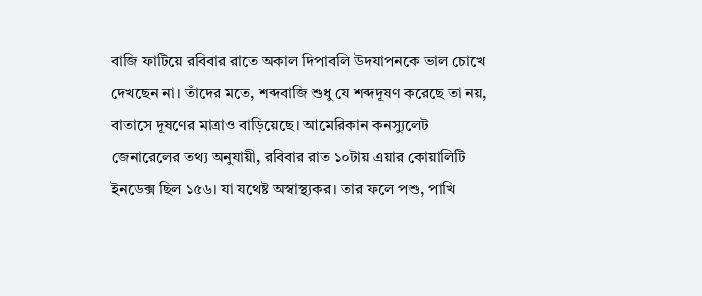বাজি ফাটিয়ে রবিবার রাতে অকাল দিপাবলি উদযাপনকে ভাল চোখে দেখছেন না। তাঁদের মতে, শব্দবাজি শুধু যে শব্দদূষণ করেছে তা নয়, বাতাসে দূষণের মাত্রাও বাড়িয়েছে। আমেরিকান কনস্যুলেট জেনারেলের তথ্য অনুযায়ী, রবিবার রাত ১০টায় এয়ার কোয়ালিটি ইনডেক্স ছিল ১৫৬। যা যথেষ্ট অস্বাস্থ্যকর। তার ফলে পশু, পাখি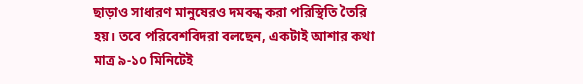ছাড়াও সাধারণ মানুষেরও দমবন্ধ করা পরিস্থিতি তৈরি হয়। তবে পরিবেশবিদরা বলছেন, একটাই আশার কথা মাত্র ৯-১০ মিনিটেই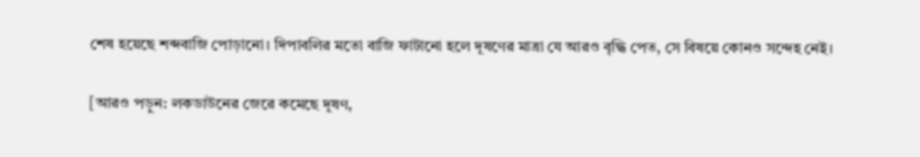শেষ হয়েছে শব্দবাজি পোড়ানো। দিপাবলির মতো বাজি ফাটানো হলে দূষণের মাত্রা যে আরও বৃদ্ধি পেত, সে বিষয়ে কোনও সন্দেহ নেই।

[আরও পড়ুন: লকডাউনের জেরে কমেছে দূষণ,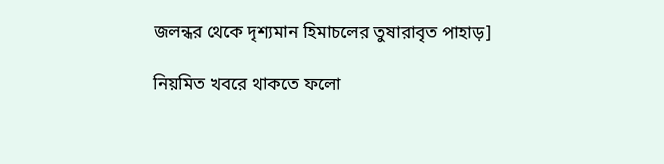জলন্ধর থেকে দৃশ্যমান হিমাচলের তুষারাবৃত পাহাড়]

নিয়মিত খবরে থাকতে ফলো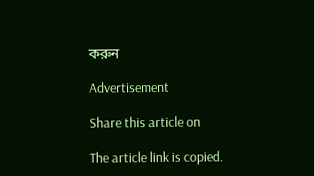করুন

Advertisement

Share this article on

The article link is copied.